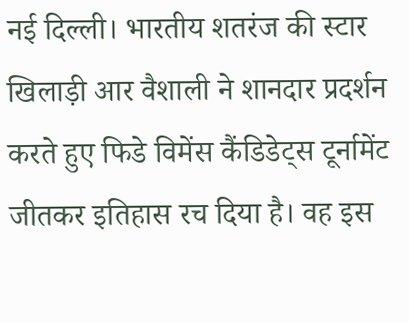नई दिल्ली। भारतीय शतरंज की स्टार खिलाड़ी आर वैशाली ने शानदार प्रदर्शन करते हुए फिडे विमेंस कैंडिडेट्स टूर्नामेंट जीतकर इतिहास रच दिया है। वह इस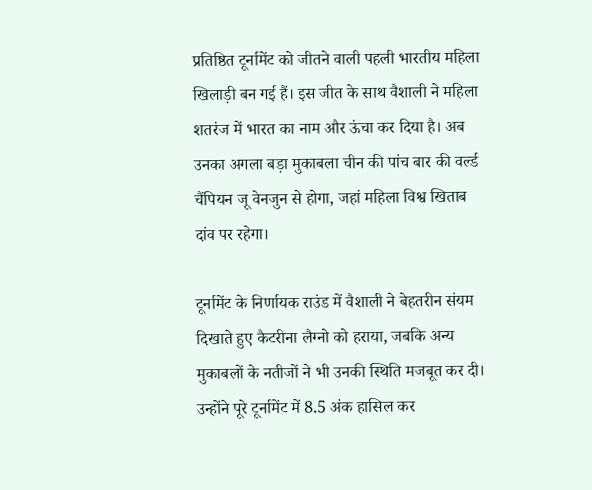प्रतिष्ठित टूर्नामेंट को जीतने वाली पहली भारतीय महिला खिलाड़ी बन गई हैं। इस जीत के साथ वैशाली ने महिला शतरंज में भारत का नाम और ऊंचा कर दिया है। अब उनका अगला बड़ा मुकाबला चीन की पांच बार की वर्ल्ड चैंपियन जू वेनजुन से होगा, जहां महिला विश्व खिताब दांव पर रहेगा।

टूर्नामेंट के निर्णायक राउंड में वैशाली ने बेहतरीन संयम दिखाते हुए कैटरीना लैग्नो को हराया, जबकि अन्य मुकाबलों के नतीजों ने भी उनकी स्थिति मजबूत कर दी। उन्होंने पूरे टूर्नामेंट में 8.5 अंक हासिल कर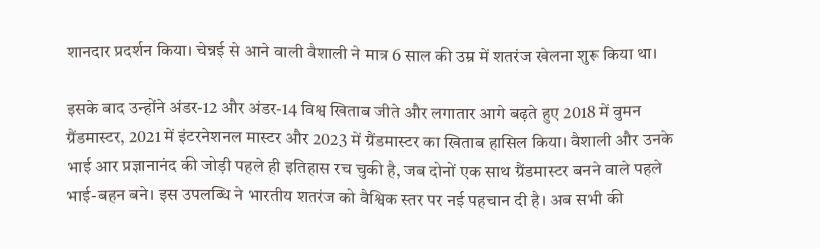शानदार प्रदर्शन किया। चेन्नई से आने वाली वैशाली ने मात्र 6 साल की उम्र में शतरंज खेलना शुरू किया था।

इसके बाद उन्होंने अंडर-12 और अंडर-14 विश्व खिताब जीते और लगातार आगे बढ़ते हुए 2018 में वुमन ग्रैंडमास्टर, 2021 में इंटरनेशनल मास्टर और 2023 में ग्रैंडमास्टर का खिताब हासिल किया। वैशाली और उनके भाई आर प्रज्ञानानंद की जोड़ी पहले ही इतिहास रच चुकी है, जब दोनों एक साथ ग्रैंडमास्टर बनने वाले पहले भाई-बहन बने। इस उपलब्धि ने भारतीय शतरंज को वैश्विक स्तर पर नई पहचान दी है। अब सभी की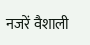नजरें वैशाली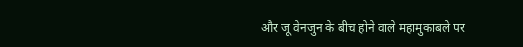और जू वेनजुन के बीच होने वाले महामुकाबले पर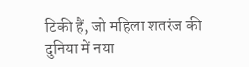टिकी हैं, जो महिला शतरंज की दुनिया में नया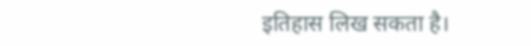इतिहास लिख सकता है।